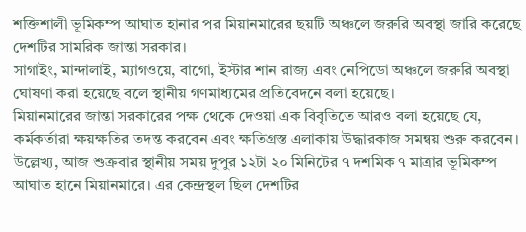শক্তিশালী ভূমিকম্প আঘাত হানার পর মিয়ানমারের ছয়টি অঞ্চলে জরুরি অবস্থা জারি করেছে দেশটির সামরিক জান্তা সরকার।
সাগাইং, মান্দালাই, ম্যাগওয়ে, বাগো, ইস্টার শান রাজ্য এবং নেপিডো অঞ্চলে জরুরি অবস্থা ঘোষণা করা হয়েছে বলে স্থানীয় গণমাধ্যমের প্রতিবেদনে বলা হয়েছে।
মিয়ানমারের জান্তা সরকারের পক্ষ থেকে দেওয়া এক বিবৃতিতে আরও বলা হয়েছে যে, কর্মকর্তারা ক্ষয়ক্ষতির তদন্ত করবেন এবং ক্ষতিগ্রস্ত এলাকায় উদ্ধারকাজ সমন্বয় শুরু করবেন।
উল্লেখ্য, আজ শুক্রবার স্থানীয় সময় দুপুর ১২টা ২০ মিনিটের ৭ দশমিক ৭ মাত্রার ভূমিকম্প আঘাত হানে মিয়ানমারে। এর কেন্দ্রস্থল ছিল দেশটির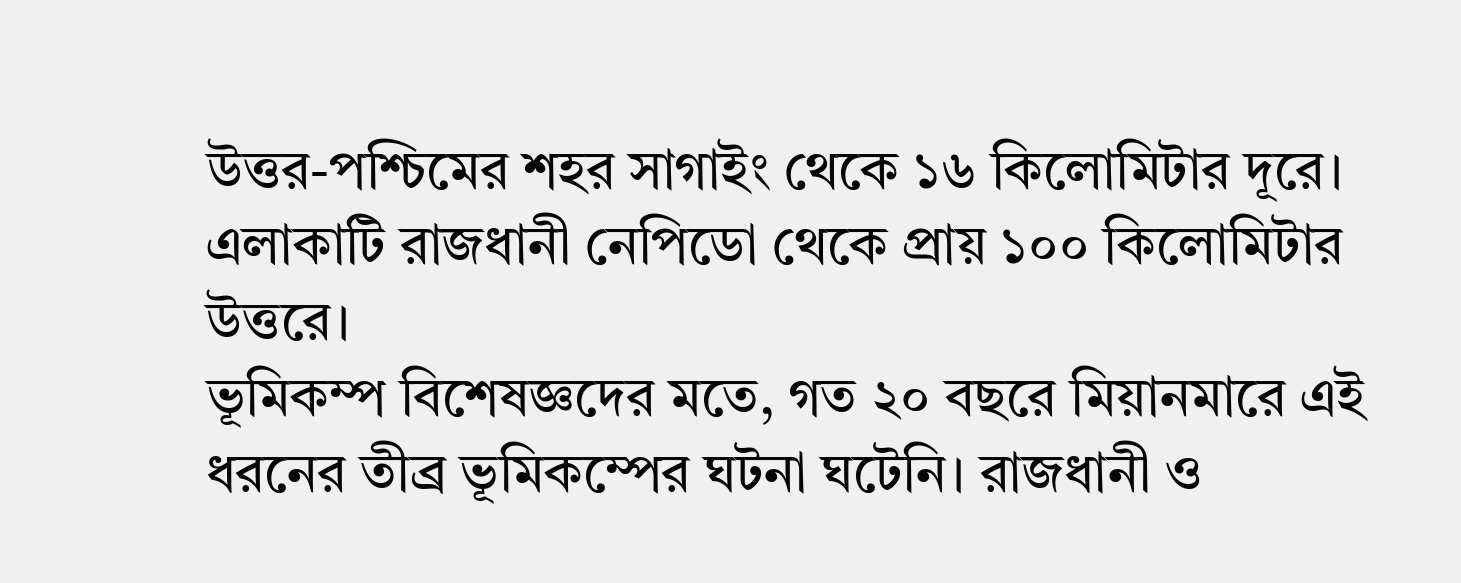উত্তর-পশ্চিমের শহর সাগাইং থেকে ১৬ কিলোমিটার দূরে। এলাকাটি রাজধানী নেপিডো থেকে প্রায় ১০০ কিলোমিটার উত্তরে।
ভূমিকম্প বিশেষজ্ঞদের মতে, গত ২০ বছরে মিয়ানমারে এই ধরনের তীব্র ভূমিকম্পের ঘটনা ঘটেনি। রাজধানী ও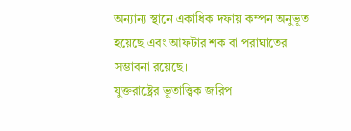অন্যান্য স্থানে একাধিক দফায় কম্পন অনুভূত হয়েছে এবং আফটার শক বা পরাঘাতের সম্ভাবনা রয়েছে।
যুক্তরাষ্ট্রের ভূতাত্ত্বিক জরিপ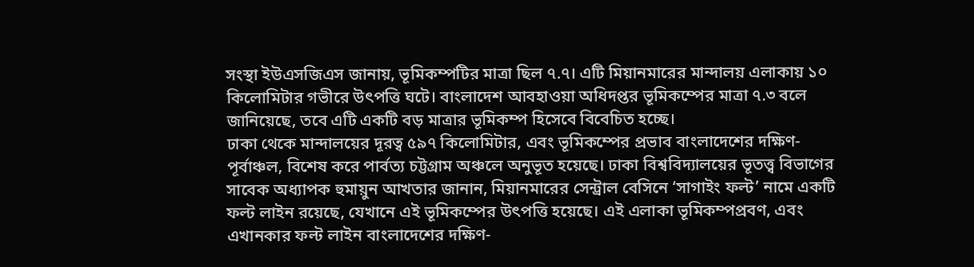সংস্থা ইউএসজিএস জানায়, ভূমিকম্পটির মাত্রা ছিল ৭.৭। এটি মিয়ানমারের মান্দালয় এলাকায় ১০ কিলোমিটার গভীরে উৎপত্তি ঘটে। বাংলাদেশ আবহাওয়া অধিদপ্তর ভূমিকম্পের মাত্রা ৭.৩ বলে জানিয়েছে, তবে এটি একটি বড় মাত্রার ভূমিকম্প হিসেবে বিবেচিত হচ্ছে।
ঢাকা থেকে মান্দালয়ের দূরত্ব ৫৯৭ কিলোমিটার, এবং ভূমিকম্পের প্রভাব বাংলাদেশের দক্ষিণ-পূর্বাঞ্চল, বিশেষ করে পার্বত্য চট্টগ্রাম অঞ্চলে অনুভূত হয়েছে। ঢাকা বিশ্ববিদ্যালয়ের ভূতত্ত্ব বিভাগের সাবেক অধ্যাপক হুমায়ুন আখতার জানান, মিয়ানমারের সেন্ট্রাল বেসিনে ‘সাগাইং ফল্ট’ নামে একটি ফল্ট লাইন রয়েছে, যেখানে এই ভূমিকম্পের উৎপত্তি হয়েছে। এই এলাকা ভূমিকম্পপ্রবণ, এবং এখানকার ফল্ট লাইন বাংলাদেশের দক্ষিণ-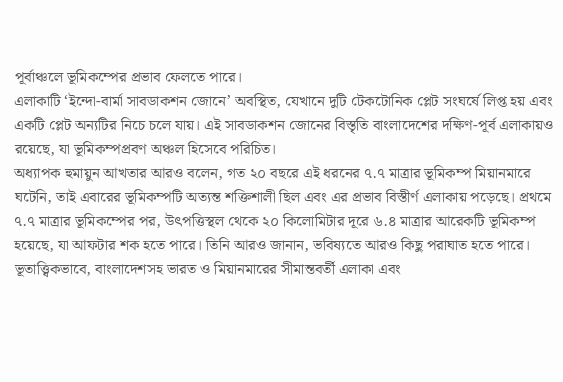পূর্বাঞ্চলে ভূমিকম্পের প্রভাব ফেলতে পারে।
এলাকাটি ‘ইন্দো-বার্মা সাবডাকশন জোনে’ অবস্থিত, যেখানে দুটি টেকটোনিক প্লেট সংঘর্ষে লিপ্ত হয় এবং একটি প্লেট অন্যটির নিচে চলে যায়। এই সাবডাকশন জোনের বিস্তৃতি বাংলাদেশের দক্ষিণ-পূর্ব এলাকায়ও রয়েছে, যা ভূমিকম্পপ্রবণ অঞ্চল হিসেবে পরিচিত।
অধ্যাপক হুমায়ুন আখতার আরও বলেন, গত ২০ বছরে এই ধরনের ৭.৭ মাত্রার ভূমিকম্প মিয়ানমারে ঘটেনি, তাই এবারের ভূমিকম্পটি অত্যন্ত শক্তিশালী ছিল এবং এর প্রভাব বিস্তীর্ণ এলাকায় পড়েছে। প্রথমে ৭.৭ মাত্রার ভূমিকম্পের পর, উৎপত্তিস্থল থেকে ২০ কিলোমিটার দূরে ৬.৪ মাত্রার আরেকটি ভূমিকম্প হয়েছে, যা আফটার শক হতে পারে। তিনি আরও জানান, ভবিষ্যতে আরও কিছু পরাঘাত হতে পারে।
ভূতাত্ত্বিকভাবে, বাংলাদেশসহ ভারত ও মিয়ানমারের সীমান্তবর্তী এলাকা এবং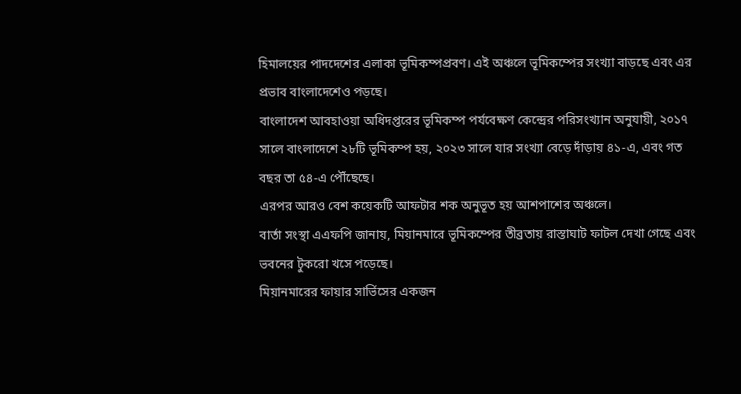হিমালয়ের পাদদেশের এলাকা ভূমিকম্পপ্রবণ। এই অঞ্চলে ভূমিকম্পের সংখ্যা বাড়ছে এবং এর প্রভাব বাংলাদেশেও পড়ছে।
বাংলাদেশ আবহাওয়া অধিদপ্তরের ভূমিকম্প পর্যবেক্ষণ কেন্দ্রের পরিসংখ্যান অনুযায়ী, ২০১৭ সালে বাংলাদেশে ২৮টি ভূমিকম্প হয়, ২০২৩ সালে যার সংখ্যা বেড়ে দাঁড়ায় ৪১-এ, এবং গত বছর তা ৫৪-এ পৌঁছেছে।
এরপর আরও বেশ কয়েকটি আফটার শক অনুভূত হয় আশপাশের অঞ্চলে।
বার্তা সংস্থা এএফপি জানায়, মিয়ানমারে ভূমিকম্পের তীব্রতায় রাস্তাঘাট ফাটল দেখা গেছে এবং ভবনের টুকরো খসে পড়েছে।
মিয়ানমারের ফায়ার সার্ভিসের একজন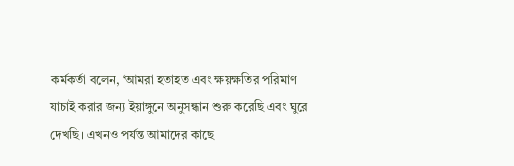কর্মকর্তা বলেন, ‘আমরা হতাহত এবং ক্ষয়ক্ষতির পরিমাণ যাচাই করার জন্য ইয়াঙ্গুনে অনুসন্ধান শুরু করেছি এবং ঘুরে দেখছি। এখনও পর্যন্ত আমাদের কাছে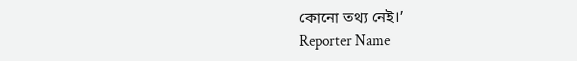কোনো তথ্য নেই।’
Reporter Name